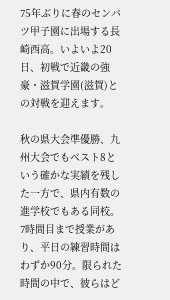75年ぶりに春のセンバツ甲子園に出場する長崎西高。いよいよ20日、初戦で近畿の強豪・滋賀学園(滋賀)との対戦を迎えます。

秋の県大会準優勝、九州大会でもベスト8という確かな実績を残した一方で、県内有数の進学校でもある同校。7時間目まで授業があり、平日の練習時間はわずか90分。限られた時間の中で、彼らはど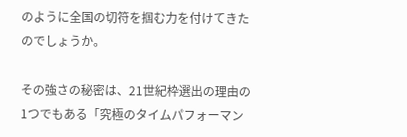のように全国の切符を掴む力を付けてきたのでしょうか。

その強さの秘密は、21世紀枠選出の理由の1つでもある「究極のタイムパフォーマン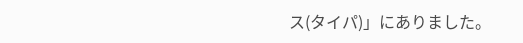ス(タイパ)」にありました。